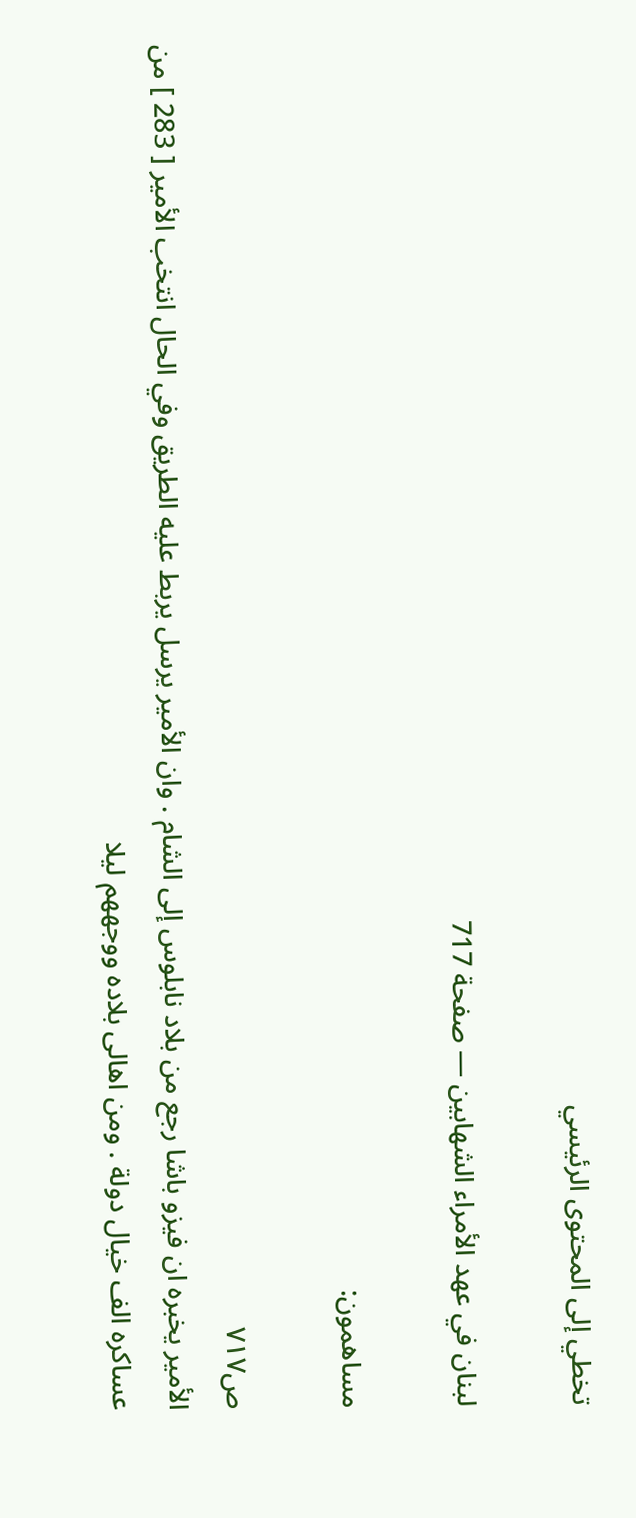تخطي إلى المحتوى الرئيسي

لبنان في عهد الأمراء الشهابين — صفحة 717

مساهمون:

ص٧١٧
الأمير يخبره ان فيزو باشا رجع من بلاد نابلوس إلى الشام . وان الأمير يرسل يربط عليه الطريق وفي الحال انتخب الأمير [ 283 ] من عساكره الف خيال دولة . ومن اهالى بلاده ووجههم ليلا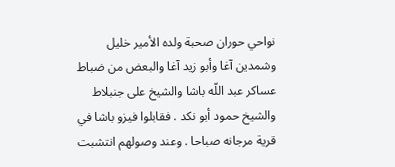نواحي حوران صحبة ولده الأمير خليل وشمدين آغا وأبو زيد آغا والبعض من ضباط عساكر عبد اللّه باشا والشيخ على جنبلاط والشيخ حمود أبو نكد . فقابلوا فيزو باشا في قرية مرجانه صباحا . وعند وصولهم انتشبت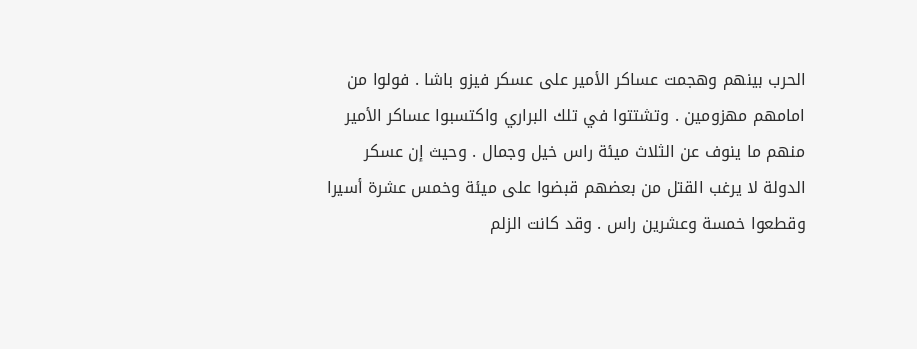الحرب بينهم وهجمت عساكر الأمير على عسكر فيزو باشا . فولوا من امامهم مهزومين . وتشتتوا في تلك البراري واكتسبوا عساكر الأمير منهم ما ينوف عن الثلاث ميئة راس خيل وجمال . وحيث إن عسكر الدولة لا يرغب القتل من بعضهم قبضوا على ميئة وخمس عشرة أسيرا وقطعوا خمسة وعشرين راس . وقد كانت الزلم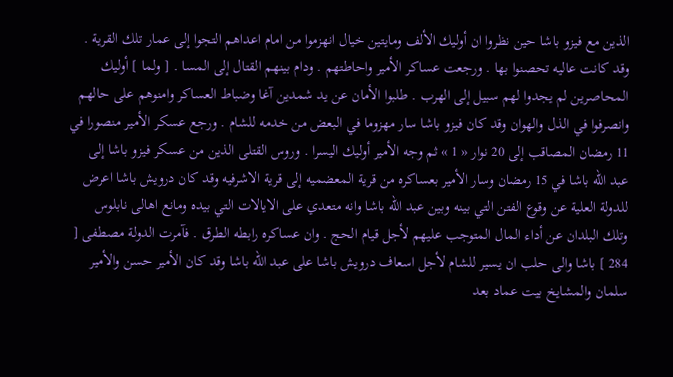الذين مع فيزو باشا حين نظروا ان أوليك الألف ومايتين خيال انهزموا من امام اعداهم التجوا إلى عمار تلك القرية . وقد كانت عاليه تحصنوا بها . ورجعت عساكر الأمير واحاطتهم . ودام بينهم القتال إلى المسا . [ ولما ] أوليك المحاصرين لم يجدوا لهم سبيل إلى الهرب . طلبوا الأمان عن يد شمدين آغا وضباط العساكر وامنوهم على حالهم وانصرفوا في الذل والهوان وقد كان فيزو باشا سار مهزوما في البعض من خدمه للشام . ورجع عسكر الأمير منصورا في 11 رمضان المصاقب إلى 20 نوار « 1 » ثم وجه الأمير أوليك اليسرا . وروس القتلى الذين من عسكر فيزو باشا إلى عبد اللّه باشا في 15 رمضان وسار الأمير بعساكره من قرية المعضميه إلى قرية الاشرفيه وقد كان درويش باشا اعرض للدولة العلية عن وقوع الفتن التي بينه وبين عبد اللّه باشا وانه متعدي على الايالات التي بيده ومانع اهالى نابلوس وتلك البلدان عن أداء المال المتوجب عليهم لأجل قيام الحج . وان عساكره رابطه الطرق . فآمرت الدولة مصطفى [ 284 ] باشا والى حلب ان يسير للشام لأجل اسعاف درويش باشا على عبد اللّه باشا وقد كان الأمير حسن والأمير سلمان والمشايخ بيت عماد بعد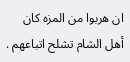ان هربوا من المزه كان أهل الشام تشلح اتباعهم .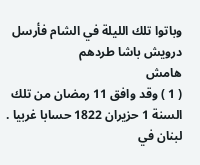وباتوا تلك الليلة في الشام فأرسل درويش باشا طردهم
هامش
( 1 ) وقد وافق 11 رمضان من تلك السنة 1 حزيران 1822 حسابا غربيا .
لبنان في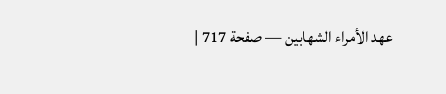عهد الأمراء الشهابين — صفحة 717 |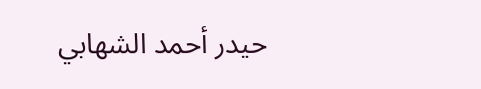حيدر أحمد الشهابي